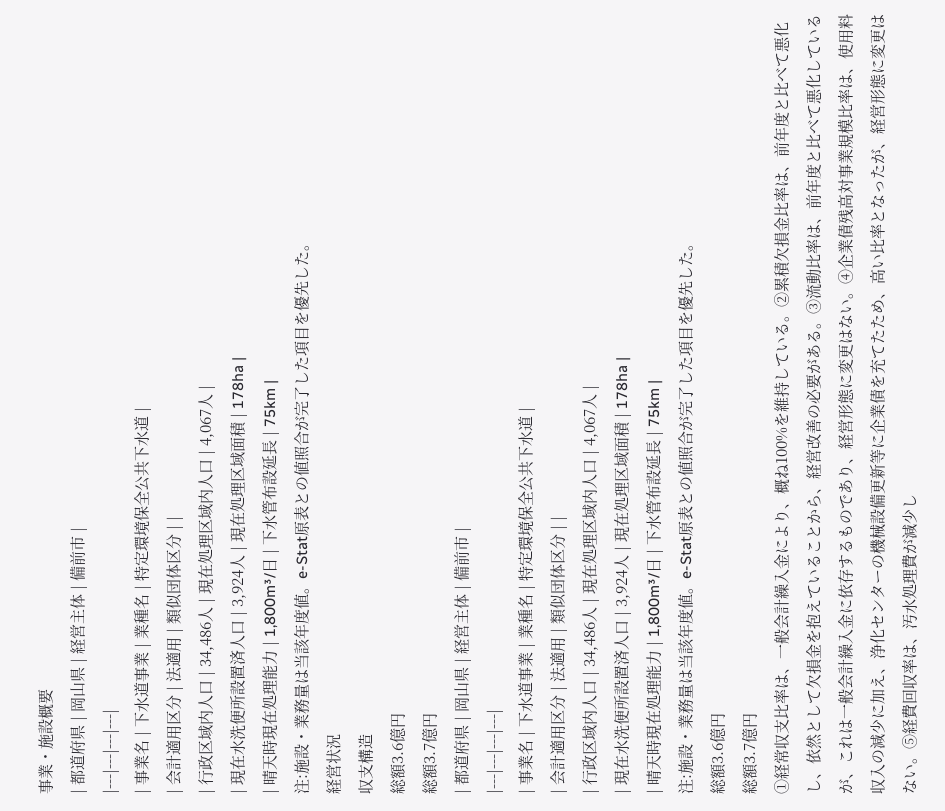事業・施設概要
| 都道府県 | 岡山県 | 経営主体 | 備前市 |
|---|---|---|---|
| 事業名 | 下水道事業 | 業種名 | 特定環境保全公共下水道 |
| 会計適用区分 | 法適用 | 類似団体区分 | |
| 行政区域内人口 | 34,486人 | 現在処理区域内人口 | 4,067人 |
| 現在水洗便所設置済人口 | 3,924人 | 現在処理区域面積 | 178ha |
| 晴天時現在処理能力 | 1,800m³/日 | 下水管布設延長 | 75km |
注:施設・業務量は当該年度値。e-Stat原表との値照合が完了した項目を優先した。
経営状況
収支構造
総額3.6億円
総額3.7億円
| 都道府県 | 岡山県 | 経営主体 | 備前市 |
|---|---|---|---|
| 事業名 | 下水道事業 | 業種名 | 特定環境保全公共下水道 |
| 会計適用区分 | 法適用 | 類似団体区分 | |
| 行政区域内人口 | 34,486人 | 現在処理区域内人口 | 4,067人 |
| 現在水洗便所設置済人口 | 3,924人 | 現在処理区域面積 | 178ha |
| 晴天時現在処理能力 | 1,800m³/日 | 下水管布設延長 | 75km |
注:施設・業務量は当該年度値。e-Stat原表との値照合が完了した項目を優先した。
総額3.6億円
総額3.7億円
①経常収支比率は、一般会計繰入金により、概ね100%を維持している。②累積欠損金比率は、前年度と比べて悪化し、依然として欠損金を抱えていることから、経営改善の必要がある。③流動比率は、前年度と比べて悪化しているが、これは一般会計繰入金に依存するものであり、経営形態に変更はない。④企業債残高対事業規模比率は、使用料収入の減少に加え、浄化センターの機械設備更新等に企業債を充てたため、高い比率となったが、経営形態に変更はない。⑤経費回収率は、汚水処理費が減少し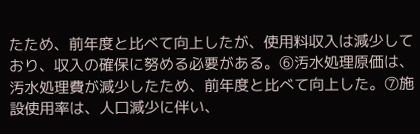たため、前年度と比べて向上したが、使用料収入は減少しており、収入の確保に努める必要がある。⑥汚水処理原価は、汚水処理費が減少したため、前年度と比べて向上した。⑦施設使用率は、人口減少に伴い、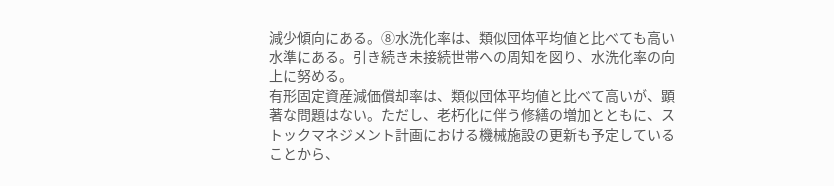減少傾向にある。⑧水洗化率は、類似団体平均値と比べても高い水準にある。引き続き未接続世帯への周知を図り、水洗化率の向上に努める。
有形固定資産減価償却率は、類似団体平均値と比べて高いが、顕著な問題はない。ただし、老朽化に伴う修繕の増加とともに、ストックマネジメント計画における機械施設の更新も予定していることから、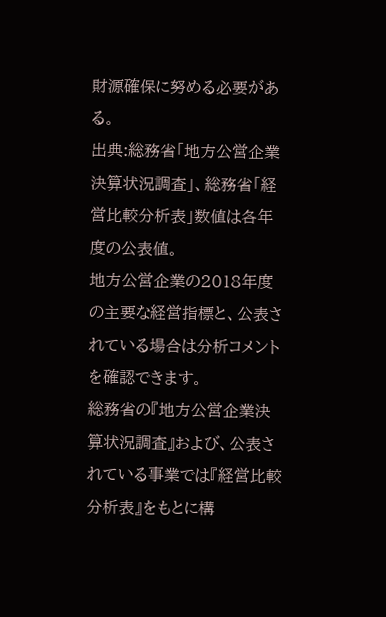財源確保に努める必要がある。
出典:総務省「地方公営企業決算状況調査」、総務省「経営比較分析表」数値は各年度の公表値。
地方公営企業の2018年度の主要な経営指標と、公表されている場合は分析コメントを確認できます。
総務省の『地方公営企業決算状況調査』および、公表されている事業では『経営比較分析表』をもとに構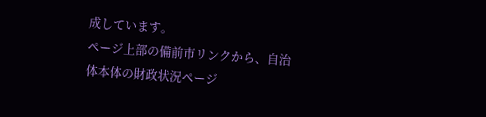成しています。
ページ上部の備前市リンクから、自治体本体の財政状況ページ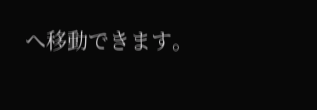へ移動できます。